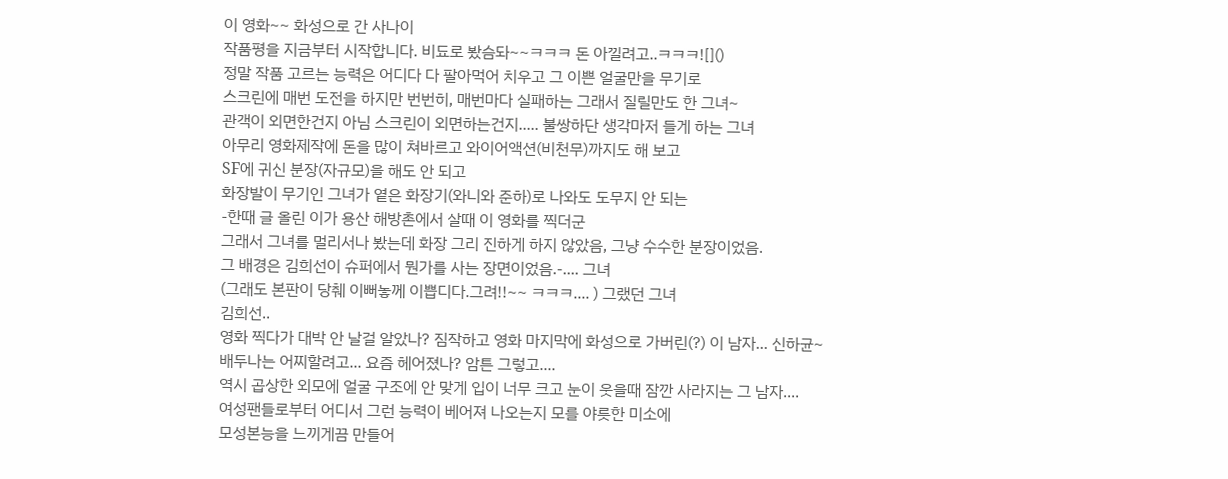이 영화~~ 화성으로 간 사나이
작품평을 지금부터 시작합니다. 비됴로 봤슴돠~~ㅋㅋㅋ 돈 아낄려고..ㅋㅋㅋ![]()
정말 작품 고르는 능력은 어디다 다 팔아먹어 치우고 그 이쁜 얼굴만을 무기로
스크린에 매번 도전을 하지만 번번히, 매번마다 실패하는 그래서 질릴만도 한 그녀~
관객이 외면한건지 아님 스크린이 외면하는건지..... 불쌍하단 생각마저 들게 하는 그녀
아무리 영화제작에 돈을 많이 쳐바르고 와이어액션(비천무)까지도 해 보고
SF에 귀신 분장(자규모)을 해도 안 되고
화장발이 무기인 그녀가 옅은 화장기(와니와 준하)로 나와도 도무지 안 되는
-한때 글 올린 이가 용산 해방촌에서 살때 이 영화를 찍더군
그래서 그녀를 멀리서나 봤는데 화장 그리 진하게 하지 않았음, 그냥 수수한 분장이었음.
그 배경은 김희선이 슈퍼에서 뭔가를 사는 장면이었음.-.... 그녀
(그래도 본판이 당췌 이뻐놓께 이쁩디다.그려!!~~ ㅋㅋㅋ.... ) 그랬던 그녀
김희선..
영화 찍다가 대박 안 날걸 알았나? 짐작하고 영화 마지막에 화성으로 가버린(?) 이 남자... 신하균~
배두나는 어찌할려고... 요즘 헤어졌나? 암튼 그렇고....
역시 곱상한 외모에 얼굴 구조에 안 맞게 입이 너무 크고 눈이 웃을때 잠깐 사라지는 그 남자....
여성팬들로부터 어디서 그런 능력이 베어져 나오는지 모를 야릇한 미소에
모성본능을 느끼게끔 만들어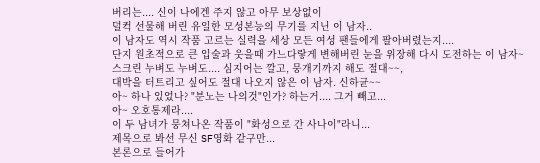버리는.... 신이 나에겐 주지 않고 아무 보상없이
덜컥 선물해 버린 유일한 모성본능의 무기를 지닌 이 남자..
이 남자도 역시 작품 고르는 실력을 세상 모든 여성 팬들에게 팔아버렸는지....
단지 원초적으로 큰 입술과 웃을때 가느다랗게 변해버린 눈을 위장해 다시 도전하는 이 남자~
스크린 누벼도 누벼도.... 심지어는 깔고, 뭉개기까지 해도 절대~~,
대박을 터트리고 싶어도 절대 나오지 않은 이 남자. 신하균~~
아~ 하나 있었나? "분노는 나의것"인가? 하는거.... 그거 빼고...
아~ 오호통제라....
이 두 남녀가 뭉쳐나온 작품이 "화성으로 간 사나이"라니...
제목으로 봐선 무신 SF영화 같구만...
본론으로 들어가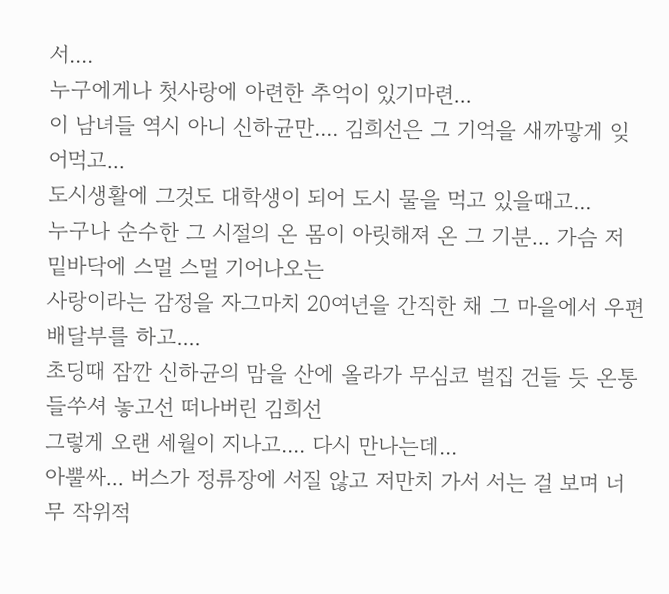서....
누구에게나 첫사랑에 아련한 추억이 있기마련...
이 남녀들 역시 아니 신하균만.... 김희선은 그 기억을 새까맣게 잊어먹고...
도시생활에 그것도 대학생이 되어 도시 물을 먹고 있을때고...
누구나 순수한 그 시절의 온 몸이 아릿해져 온 그 기분... 가슴 저 밑바닥에 스멀 스멀 기어나오는
사랑이라는 감정을 자그마치 20여년을 간직한 채 그 마을에서 우편 배달부를 하고....
초딩때 잠깐 신하균의 맘을 산에 올라가 무심코 벌집 건들 듯 온통 들쑤셔 놓고선 떠나버린 김희선
그렇게 오랜 세월이 지나고.... 다시 만나는데...
아뿔싸... 버스가 정류장에 서질 않고 저만치 가서 서는 걸 보며 너무 작위적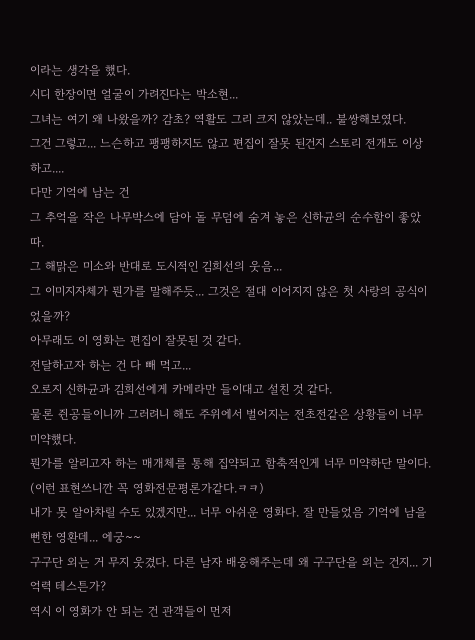이라는 생각을 했다.
시디 한장이면 얼굴이 가려진다는 박소현...
그녀는 여기 왜 나왔을까? 감초? 역활도 그리 크지 않았는데.. 불쌍해보였다.
그건 그렇고... 느슨하고 팽팽하지도 않고 편집이 잘못 된건지 스토리 전개도 이상하고....
다만 기억에 남는 건
그 추억을 작은 나무박스에 담아 돌 무덤에 숨겨 놓은 신하균의 순수함이 좋았따.
그 해맑은 미소와 반대로 도시적인 김희선의 웃음...
그 이미지자체가 뭔가를 말해주듯... 그것은 절대 이어지지 않은 첫 사랑의 공식이었을까?
아무래도 이 영화는 편집이 잘못된 것 같다.
전달하고자 하는 건 다 빼 먹고...
오로지 신하균과 김희선에게 카메라만 들이대고 설친 것 같다.
물론 쥔공들이니까 그러려니 해도 주위에서 벌어지는 전초전같은 상황들이 너무 미약했다.
뭔가를 알리고자 하는 매개체를 통해 집약되고 함축적인게 너무 미약하단 말이다. (이런 표현쓰니깐 꼭 영화전문평론가같다.ㅋㅋ)
내가 못 알아차릴 수도 있겠지만... 너무 아쉬운 영화다. 잘 만들었음 기억에 남을 뻔한 영환데... 에궁~~
구구단 외는 거 무지 웃겼다. 다른 남자 배웅해주는데 왜 구구단을 외는 건지... 기억력 테스튼가?
역시 이 영화가 안 되는 건 관객들이 먼저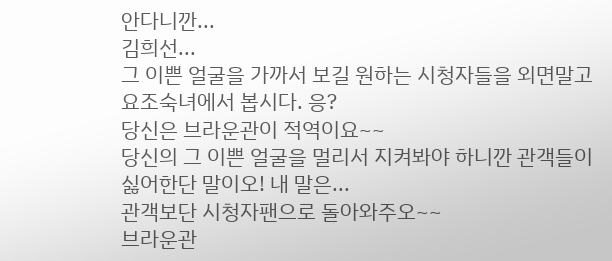안다니깐...
김희선...
그 이쁜 얼굴을 가까서 보길 원하는 시청자들을 외면말고 요조숙녀에서 봅시다. 응?
당신은 브라운관이 적역이요~~
당신의 그 이쁜 얼굴을 멀리서 지켜봐야 하니깐 관객들이 싫어한단 말이오! 내 말은...
관객보단 시청자팬으로 돌아와주오~~
브라운관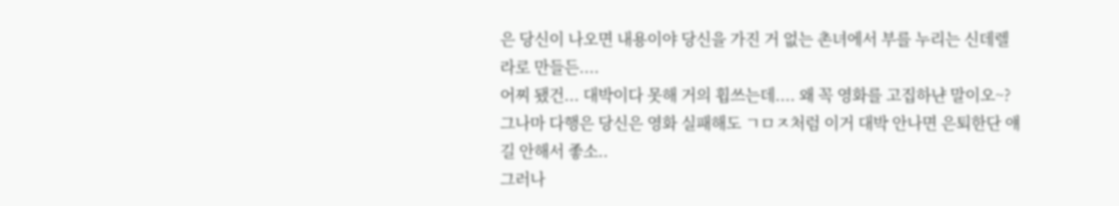은 당신이 나오면 내용이야 당신을 가진 거 없는 촌녀에서 부를 누리는 신데렐라로 만들든....
어찌 됐건... 대박이다 못해 거의 휩쓰는데.... 왜 꼭 영화를 고집하냔 말이오~?
그나마 다행은 당신은 영화 실패해도 ㄱㅁㅈ처럼 이거 대박 안나면 은퇴한단 얘길 안해서 좋소..
그러나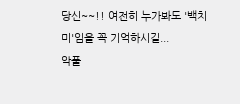당신~~!! 여전히 누가봐도 '백치미'임을 꼭 기억하시길...
악풀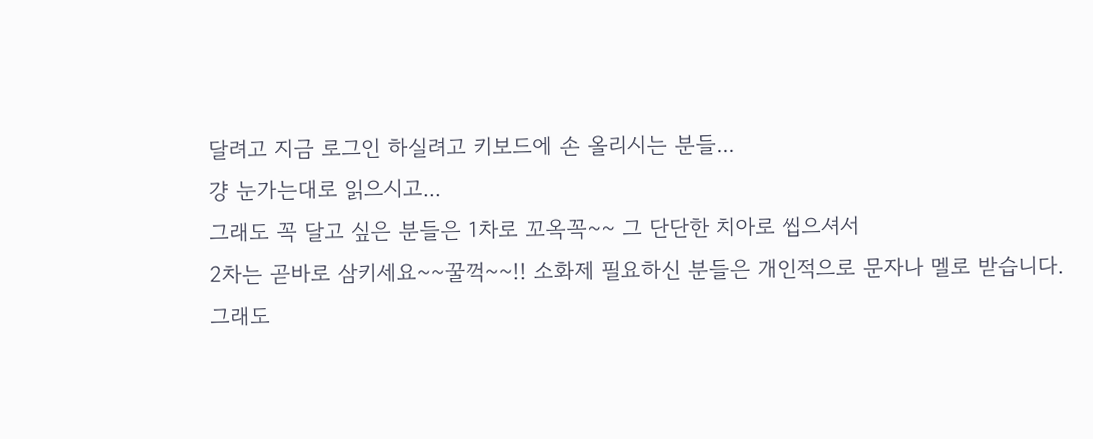달려고 지금 로그인 하실려고 키보드에 손 올리시는 분들...
걍 눈가는대로 읽으시고...
그래도 꼭 달고 싶은 분들은 1차로 꼬옥꼭~~ 그 단단한 치아로 씹으셔서
2차는 곧바로 삼키세요~~꿀꺽~~!! 소화제 필요하신 분들은 개인적으로 문자나 멜로 받습니다.
그래도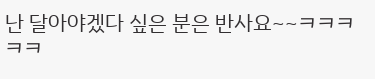난 달아야겠다 싶은 분은 반사요~~ㅋㅋㅋㅋㅋ